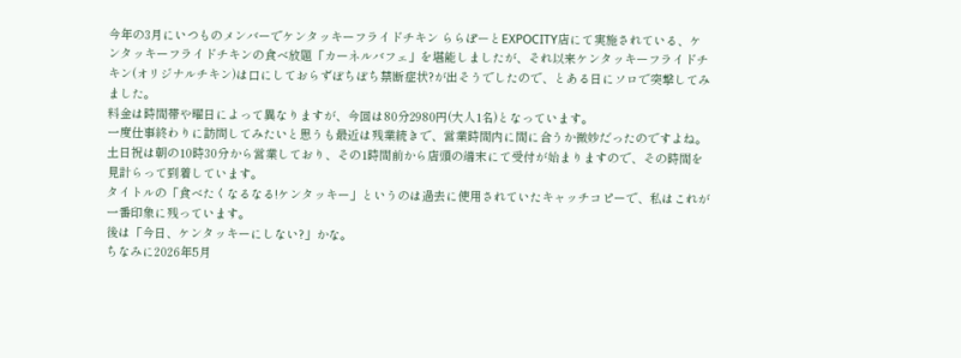今年の3月にいつものメンバーでケンタッキーフライドチキン ららぽーとEXPOCITY店にて実施されている、ケンタッキーフライドチキンの食べ放題「カーネルバフェ」を堪能しましたが、それ以来ケンタッキーフライドチキン(オリジナルチキン)は口にしておらずぼちぼち禁断症状?が出そうでしたので、とある日にソロで突撃してみました。
料金は時間帯や曜日によって異なりますが、今回は80分2980円(大人1名)となっています。
一度仕事終わりに訪問してみたいと思うも最近は残業続きで、営業時間内に間に合うか微妙だったのですよね。
土日祝は朝の10時30分から営業しており、その1時間前から店頭の端末にて受付が始まりますので、その時間を見計らって到着しています。
タイトルの「食べたくなるなる!ケンタッキー」というのは過去に使用されていたキャッチコピーで、私はこれが一番印象に残っています。
後は「今日、ケンタッキーにしない?」かな。
ちなみに2026年5月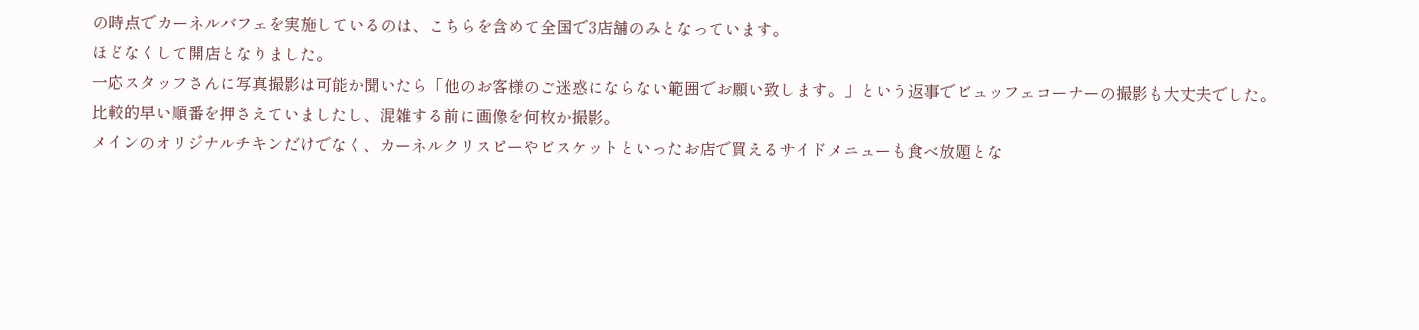の時点でカーネルバフェを実施しているのは、こちらを含めて全国で3店舗のみとなっています。
ほどなくして開店となりました。
一応スタッフさんに写真撮影は可能か聞いたら「他のお客様のご迷惑にならない範囲でお願い致します。」という返事でビュッフェコーナーの撮影も大丈夫でした。
比較的早い順番を押さえていましたし、混雑する前に画像を何枚か撮影。
メインのオリジナルチキンだけでなく、カーネルクリスピーやビスケットといったお店で買えるサイドメニューも食べ放題とな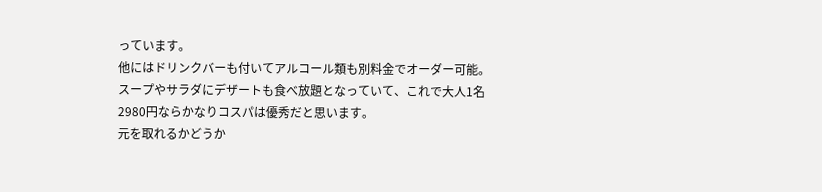っています。
他にはドリンクバーも付いてアルコール類も別料金でオーダー可能。
スープやサラダにデザートも食べ放題となっていて、これで大人1名2980円ならかなりコスパは優秀だと思います。
元を取れるかどうか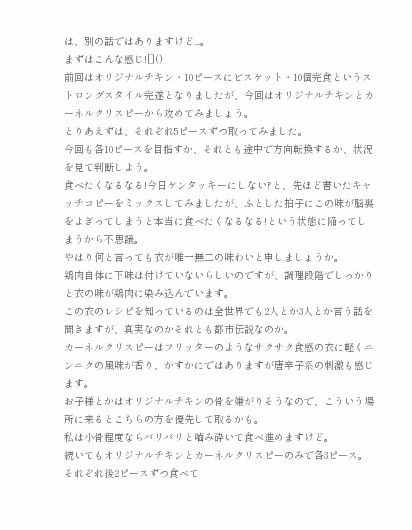は、別の話ではありますけど...。
まずはこんな感じ![]()
前回はオリジナルチキン・10ピースにビスケット・10個完食というストロングスタイル完遂となりましたが、今回はオリジナルチキンとカーネルクリスピーから攻めてみましょう。
とりあえずは、それぞれ5ピースずつ取ってみました。
今回も各10ピースを目指すか、それとも途中で方向転換するか、状況を見て判断しよう。
食べたくなるなる!今日ケンタッキーにしない?と、先ほど書いたキャッチコピーをミックスしてみましたが、ふとした拍子にこの味が脳裏をよぎってしまうと本当に食べたくなるなる!という状態に陥ってしまうから不思議。
やはり何と言っても衣が唯一無二の味わいと申しましょうか。
鶏肉自体に下味は付けていないらしいのですが、調理段階でしっかりと衣の味が鶏肉に染み込んでいます。
この衣のレシピを知っているのは全世界でも2人とか3人とか言う話を聞きますが、真実なのかそれとも都市伝説なのか。
カーネルクリスピーはフリッターのようなサクサク食感の衣に軽くニンニクの風味が香り、かすかにではありますが唐辛子系の刺激も感じます。
お子様とかはオリジナルチキンの骨を嫌がりそうなので、こういう場所に来るとこちらの方を優先して取るかも。
私は小骨程度ならバリバリと嚙み砕いて食べ進めますけど。
続いてもオリジナルチキンとカーネルクリスピーのみで各3ピース。
それぞれ後2ピースずつ食べて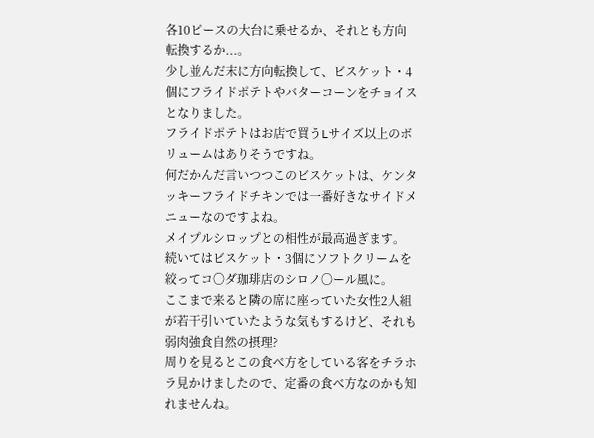各10ピースの大台に乗せるか、それとも方向転換するか...。
少し並んだ末に方向転換して、ビスケット・4個にフライドポテトやバターコーンをチョイスとなりました。
フライドポテトはお店で買うLサイズ以上のボリュームはありそうですね。
何だかんだ言いつつこのビスケットは、ケンタッキーフライドチキンでは一番好きなサイドメニューなのですよね。
メイプルシロップとの相性が最高過ぎます。
続いてはビスケット・3個にソフトクリームを絞ってコ〇ダ珈琲店のシロノ〇ール風に。
ここまで来ると隣の席に座っていた女性2人組が若干引いていたような気もするけど、それも弱肉強食自然の摂理?
周りを見るとこの食べ方をしている客をチラホラ見かけましたので、定番の食べ方なのかも知れませんね。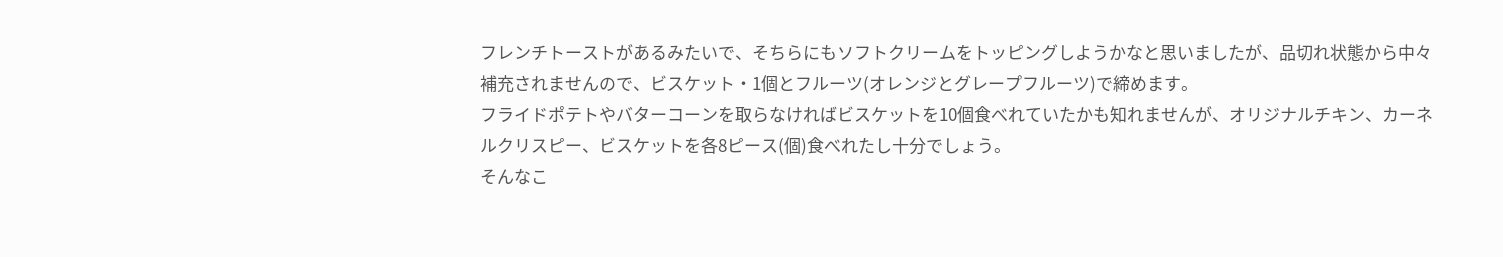フレンチトーストがあるみたいで、そちらにもソフトクリームをトッピングしようかなと思いましたが、品切れ状態から中々補充されませんので、ビスケット・1個とフルーツ(オレンジとグレープフルーツ)で締めます。
フライドポテトやバターコーンを取らなければビスケットを10個食べれていたかも知れませんが、オリジナルチキン、カーネルクリスピー、ビスケットを各8ピース(個)食べれたし十分でしょう。
そんなこ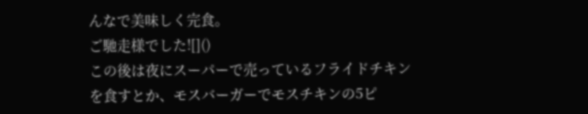んなで美味しく完食。
ご馳走様でした![]()
この後は夜にスーパーで売っているフライドチキンを食すとか、モスバーガーでモスチキンの5ピ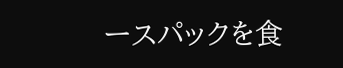ースパックを食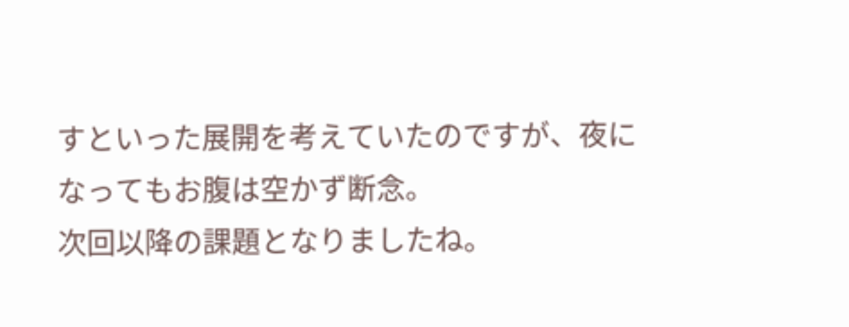すといった展開を考えていたのですが、夜になってもお腹は空かず断念。
次回以降の課題となりましたね。